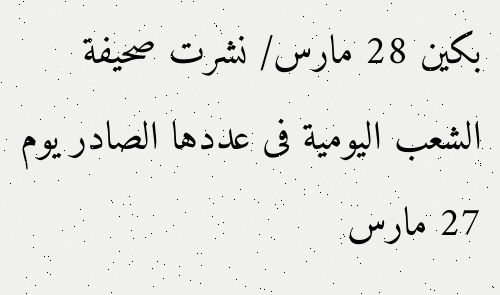بكين 28 مارس/ نشرت صحيفة الشعب اليومية فى عددها الصادر يوم 27 مارس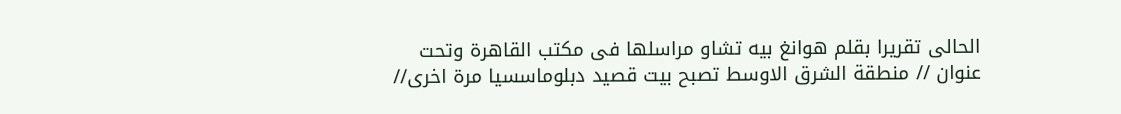الحالى تقريرا بقلم هوانغ بيه تشاو مراسلها فى مكتب القاهرة وتحت عنوان // منطقة الشرق الاوسط تصبح بيت قصيد دبلوماسسيا مرة اخرى//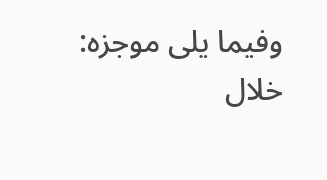وفيما يلى موجزه:
خلال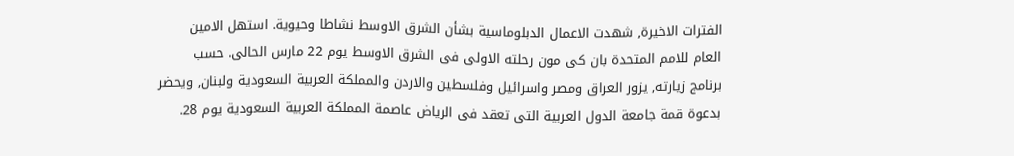الفترات الاخيرة, شهدت الاعمال الدبلوماسية بشأن الشرق الاوسط نشاطا وحيوية. استهل الامين العام للامم المتحدة بان كى مون رحلته الاولى فى الشرق الاوسط يوم 22 مارس الحالى. حسب برنامج زيارته, يزور العراق ومصر واسرائيل وفلسطين والاردن والمملكة العربية السعودية ولبنان, ويحضر بدعوة قمة جامعة الدول العربية التى تعقد فى الرياض عاصمة المملكة العربية السعودية يوم 28.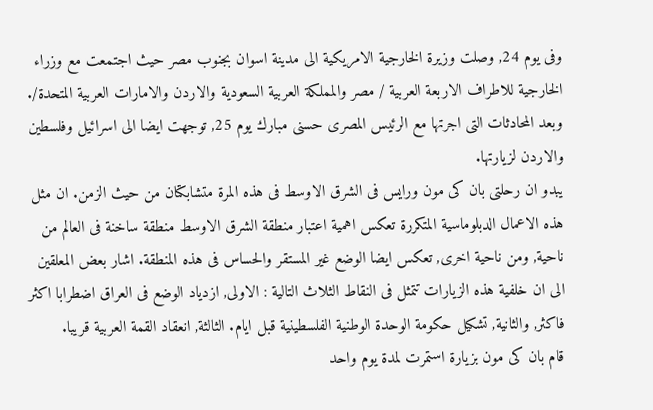وفى يوم 24, وصلت وزيرة الخارجية الامريكية الى مدينة اسوان بجنوب مصر حيث اجتمعت مع وزراء الخارجية للاطراف الاربعة العربية / مصر والمملكة العربية السعودية والاردن والامارات العربية المتحدة/. وبعد المحادثات التى اجرتها مع الرئيس المصرى حسنى مبارك يوم 25, توجهت ايضا الى اسرائيل وفلسطين والاردن لزيارتها.
يبدو ان رحلتى بان كى مون ورايس فى الشرق الاوسط فى هذه المرة متشابكتان من حيث الزمن. ان مثل هذه الاعمال الدبلوماسية المتكررة تعكس اهمية اعتبار منطقة الشرق الاوسط منطقة ساخنة فى العالم من ناحية, ومن ناحية اخرى, تعكس ايضا الوضع غير المستقر والحساس فى هذه المنطقة. اشار بعض المعلقين الى ان خلفية هذه الزيارات تتمثل فى النقاط الثلاث التالية : الاولى, ازدياد الوضع فى العراق اضطرابا اكثر فاكثر, والثانية, تشكيل حكومة الوحدة الوطنية الفلسطينية قبل ايام. الثالثة, انعقاد القمة العربية قريبا.
قام بان كى مون بزيارة استمرت لمدة يوم واحد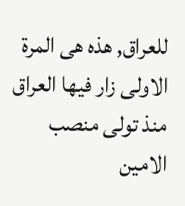للعراق, هذه هى المرة الاولى زار فيها العراق منذ تولى منصب الامين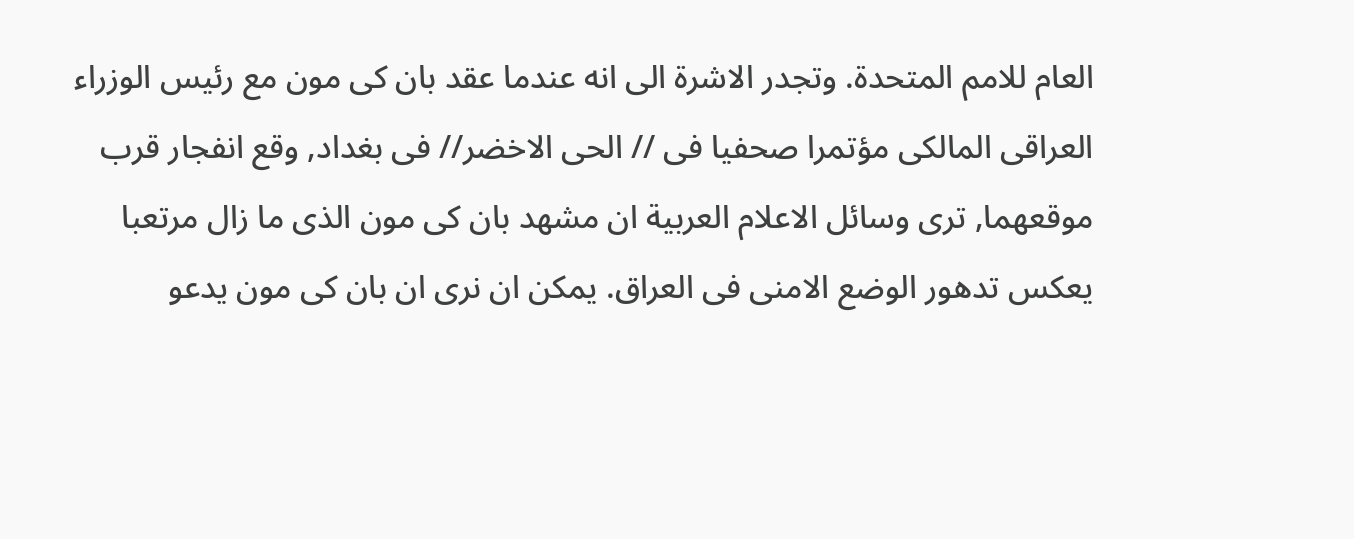العام للامم المتحدة. وتجدر الاشرة الى انه عندما عقد بان كى مون مع رئيس الوزراء العراقى المالكى مؤتمرا صحفيا فى // الحى الاخضر// فى بغداد, وقع انفجار قرب موقعهما, ترى وسائل الاعلام العربية ان مشهد بان كى مون الذى ما زال مرتعبا يعكس تدهور الوضع الامنى فى العراق. يمكن ان نرى ان بان كى مون يدعو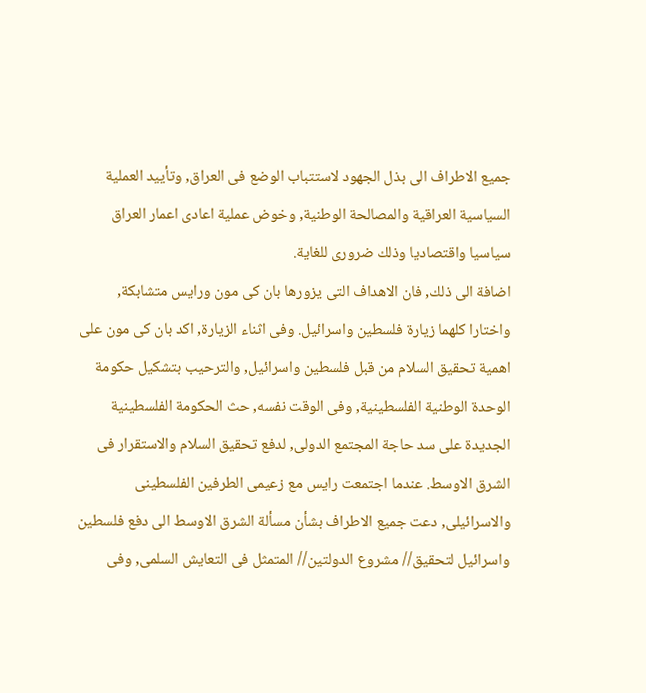جميع الاطراف الى بذل الجهود لاستتباب الوضع فى العراق, وتأييد العملية السياسية العراقية والمصالحة الوطنية, وخوض عملية اعادى اعمار العراق سياسيا واقتصاديا وذلك ضرورى للغاية.
اضافة الى ذلك, فان الاهداف التى يزورها بان كى مون ورايس متشابكة, واختارا كلهما زيارة فلسطين واسرائيل. وفى اثناء الزيارة, اكد بان كى مون على اهمية تحقيق السلام من قبل فلسطين واسرائيل, والترحيب بتشكيل حكومة الوحدة الوطنية الفلسطينية, وفى الوقت نفسه, حث الحكومة الفلسطينية الجديدة على سد حاجة المجتمع الدولى, لدفع تحقيق السلام والاستقرار فى الشرق الاوسط. عندما اجتمعت رايس مع زعيمى الطرفين الفلسطينى والاسرائيلى, دعت جميع الاطراف بشأن مسألة الشرق الاوسط الى دفع فلسطين واسرائيل لتحقيق// مشروع الدولتين// المتمثل فى التعايش السلمى, وفى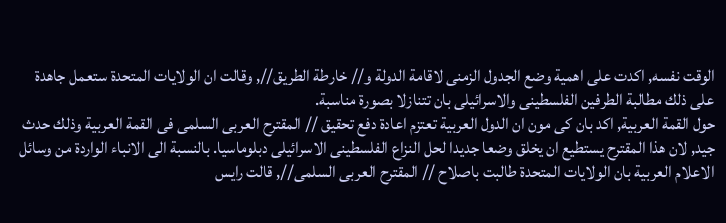الوقت نفسه, اكدت على اهمية وضع الجدول الزمنى لاقامة الدولة و// خارطة الطريق//, وقالت ان الولايات المتحدة ستعمل جاهدة على ذلك مطالبة الطرفين الفلسطينى والاسرائيلى بان تتنازلا بصورة مناسبة.
حول القمة العربية, اكد بان كى مون ان الدول العربية تعتزم اعادة دفع تحقيق // المقترح العربى السلمى فى القمة العربية وذلك حدث جيد, لان هذا المقترح يستطيع ان يخلق وضعا جديدا لحل النزاع الفلسطينى الاسرائيلى دبلوماسيا. بالنسبة الى الانباء الواردة من وسائل الاعلام العربية بان الولايات المتحدة طالبت باصلاح // المقترح العربى السلمى//, قالت رايس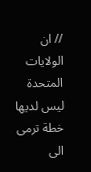// ان الولايات المتحدة ليس لديها خطة ترمى الى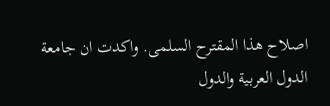اصلاح هذا المقترح السلمى. واكدت ان جامعة الدول العربية والدول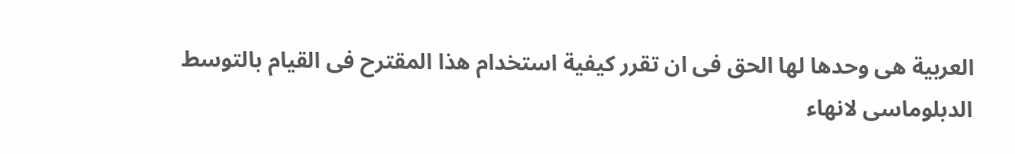العربية هى وحدها لها الحق فى ان تقرر كيفية استخدام هذا المقترح فى القيام بالتوسط الدبلوماسى لانهاء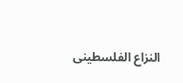النزاع الفلسطينى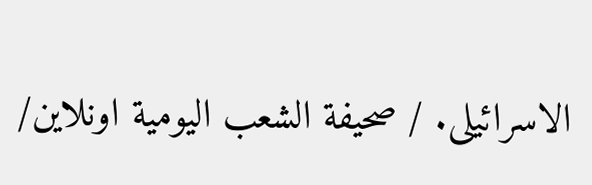الاسرائيلى. / صحيفة الشعب اليومية اونلاين/